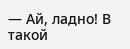— Ай, ладно! В такой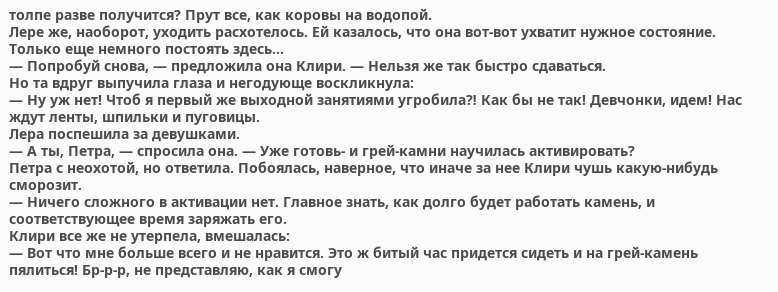толпе разве получится? Прут все, как коровы на водопой.
Лере же, наоборот, уходить расхотелось. Ей казалось, что она вот-вот ухватит нужное состояние. Только еще немного постоять здесь…
— Попробуй снова, — предложила она Клири. — Нельзя же так быстро сдаваться.
Но та вдруг выпучила глаза и негодующе воскликнула:
— Ну уж нет! Чтоб я первый же выходной занятиями угробила⁈ Как бы не так! Девчонки, идем! Нас ждут ленты, шпильки и пуговицы.
Лера поспешила за девушками.
— А ты, Петра, — спросила она. — Уже готовь- и грей-камни научилась активировать?
Петра с неохотой, но ответила. Побоялась, наверное, что иначе за нее Клири чушь какую-нибудь сморозит.
— Ничего сложного в активации нет. Главное знать, как долго будет работать камень, и соответствующее время заряжать его.
Клири все же не утерпела, вмешалась:
— Вот что мне больше всего и не нравится. Это ж битый час придется сидеть и на грей-камень пялиться! Бр-р-р, не представляю, как я смогу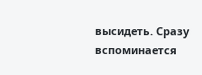высидеть. Сразу вспоминается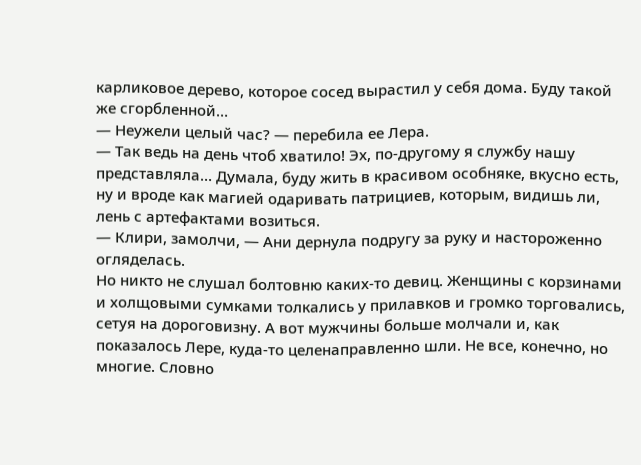карликовое дерево, которое сосед вырастил у себя дома. Буду такой же сгорбленной…
— Неужели целый час? — перебила ее Лера.
— Так ведь на день чтоб хватило! Эх, по-другому я службу нашу представляла… Думала, буду жить в красивом особняке, вкусно есть, ну и вроде как магией одаривать патрициев, которым, видишь ли, лень с артефактами возиться.
— Клири, замолчи, — Ани дернула подругу за руку и настороженно огляделась.
Но никто не слушал болтовню каких-то девиц. Женщины с корзинами и холщовыми сумками толкались у прилавков и громко торговались, сетуя на дороговизну. А вот мужчины больше молчали и, как показалось Лере, куда-то целенаправленно шли. Не все, конечно, но многие. Словно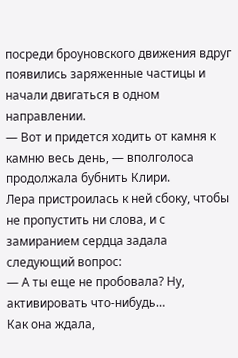посреди броуновского движения вдруг появились заряженные частицы и начали двигаться в одном направлении.
— Вот и придется ходить от камня к камню весь день, — вполголоса продолжала бубнить Клири.
Лера пристроилась к ней сбоку, чтобы не пропустить ни слова, и с замиранием сердца задала следующий вопрос:
— А ты еще не пробовала? Ну, активировать что-нибудь…
Как она ждала,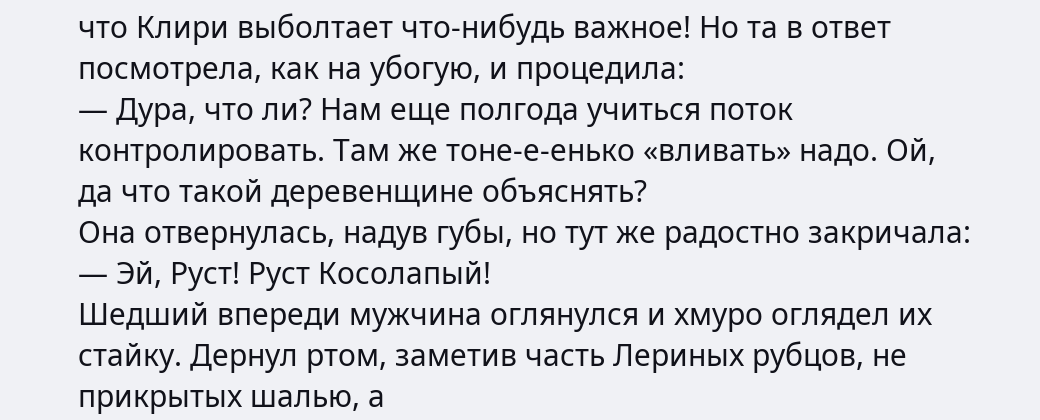что Клири выболтает что-нибудь важное! Но та в ответ посмотрела, как на убогую, и процедила:
— Дура, что ли? Нам еще полгода учиться поток контролировать. Там же тоне-е-енько «вливать» надо. Ой, да что такой деревенщине объяснять?
Она отвернулась, надув губы, но тут же радостно закричала:
— Эй, Руст! Руст Косолапый!
Шедший впереди мужчина оглянулся и хмуро оглядел их стайку. Дернул ртом, заметив часть Лериных рубцов, не прикрытых шалью, а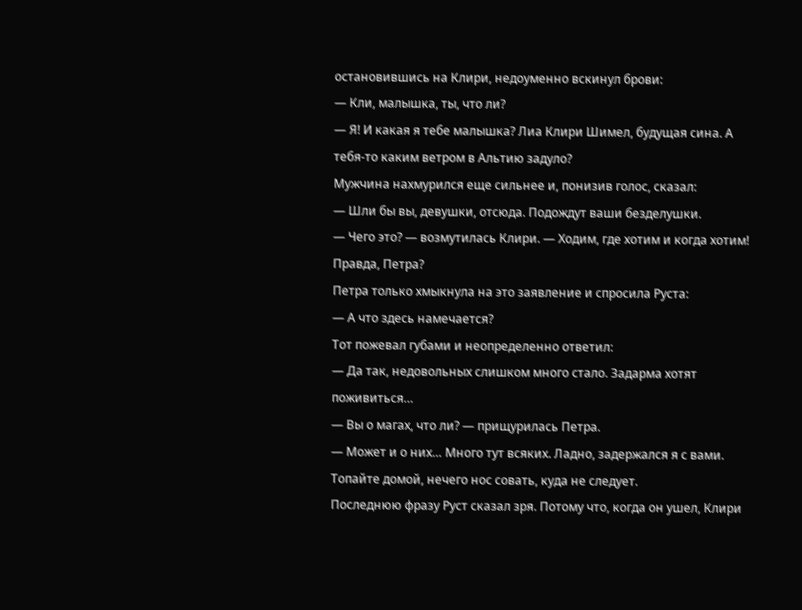остановившись на Клири, недоуменно вскинул брови:
— Кли, малышка, ты, что ли?
— Я! И какая я тебе малышка? Лиа Клири Шимел, будущая сина. А тебя-то каким ветром в Альтию задуло?
Мужчина нахмурился еще сильнее и, понизив голос, сказал:
— Шли бы вы, девушки, отсюда. Подождут ваши безделушки.
— Чего это? — возмутилась Клири. — Ходим, где хотим и когда хотим! Правда, Петра?
Петра только хмыкнула на это заявление и спросила Руста:
— А что здесь намечается?
Тот пожевал губами и неопределенно ответил:
— Да так, недовольных слишком много стало. Задарма хотят поживиться…
— Вы о магах, что ли? — прищурилась Петра.
— Может и о них… Много тут всяких. Ладно, задержался я с вами. Топайте домой, нечего нос совать, куда не следует.
Последнюю фразу Руст сказал зря. Потому что, когда он ушел, Клири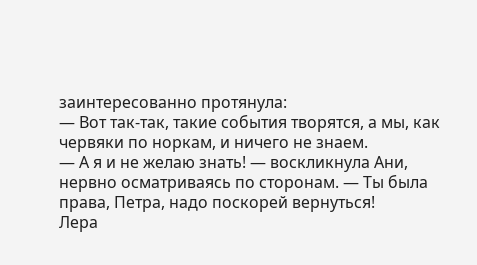заинтересованно протянула:
— Вот так-так, такие события творятся, а мы, как червяки по норкам, и ничего не знаем.
— А я и не желаю знать! — воскликнула Ани, нервно осматриваясь по сторонам. — Ты была права, Петра, надо поскорей вернуться!
Лера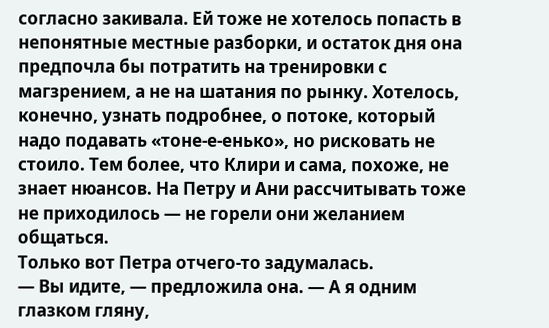согласно закивала. Ей тоже не хотелось попасть в непонятные местные разборки, и остаток дня она предпочла бы потратить на тренировки с магзрением, а не на шатания по рынку. Хотелось, конечно, узнать подробнее, о потоке, который надо подавать «тоне-е-енько», но рисковать не стоило. Тем более, что Клири и сама, похоже, не знает нюансов. На Петру и Ани рассчитывать тоже не приходилось — не горели они желанием общаться.
Только вот Петра отчего-то задумалась.
— Вы идите, — предложила она. — А я одним глазком гляну,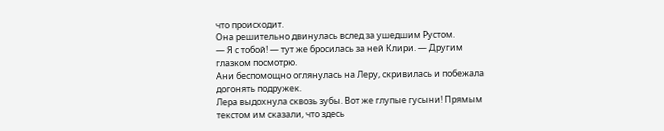что происходит.
Она решительно двинулась вслед за ушедшим Рустом.
— Я с тобой! — тут же бросилась за ней Клири. — Другим глазком посмотрю.
Ани беспомощно оглянулась на Леру, скривилась и побежала догонять подружек.
Лера выдохнула сквозь зубы. Вот же глупые гусыни! Прямым текстом им сказали, что здесь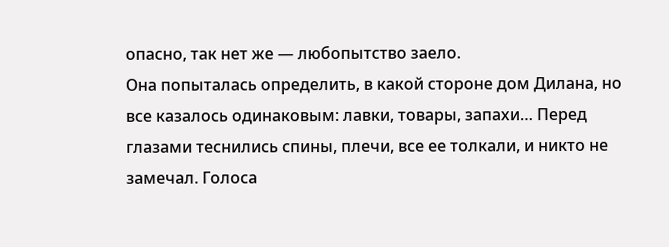опасно, так нет же — любопытство заело.
Она попыталась определить, в какой стороне дом Дилана, но все казалось одинаковым: лавки, товары, запахи… Перед глазами теснились спины, плечи, все ее толкали, и никто не замечал. Голоса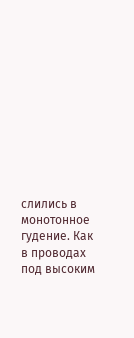слились в монотонное гудение. Как в проводах под высоким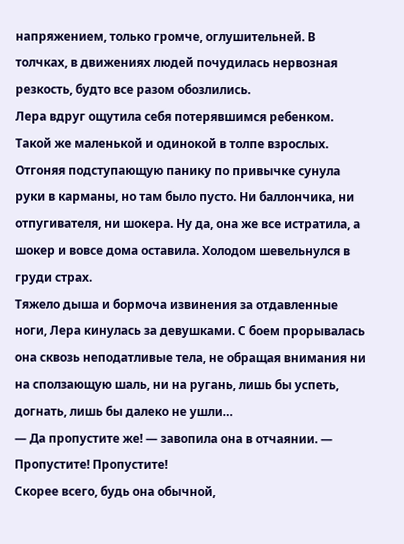напряжением, только громче, оглушительней. В толчках, в движениях людей почудилась нервозная резкость, будто все разом обозлились.
Лера вдруг ощутила себя потерявшимся ребенком. Такой же маленькой и одинокой в толпе взрослых.
Отгоняя подступающую панику по привычке сунула руки в карманы, но там было пусто. Ни баллончика, ни отпугивателя, ни шокера. Ну да, она же все истратила, а шокер и вовсе дома оставила. Холодом шевельнулся в груди страх.
Тяжело дыша и бормоча извинения за отдавленные ноги, Лера кинулась за девушками. С боем прорывалась она сквозь неподатливые тела, не обращая внимания ни на сползающую шаль, ни на ругань, лишь бы успеть, догнать, лишь бы далеко не ушли…
— Да пропустите же! — завопила она в отчаянии. — Пропустите! Пропустите!
Скорее всего, будь она обычной,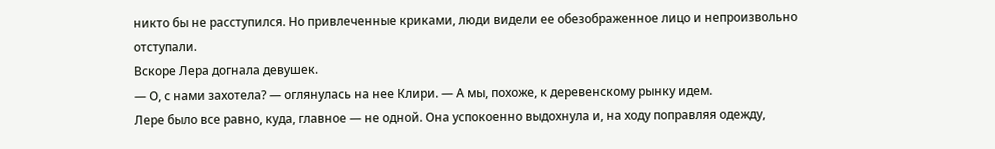никто бы не расступился. Но привлеченные криками, люди видели ее обезображенное лицо и непроизвольно отступали.
Вскоре Лера догнала девушек.
— О, с нами захотела? — оглянулась на нее Клири. — А мы, похоже, к деревенскому рынку идем.
Лере было все равно, куда, главное — не одной. Она успокоенно выдохнула и, на ходу поправляя одежду,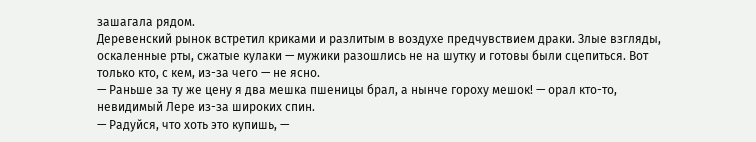зашагала рядом.
Деревенский рынок встретил криками и разлитым в воздухе предчувствием драки. Злые взгляды, оскаленные рты, сжатые кулаки — мужики разошлись не на шутку и готовы были сцепиться. Вот только кто, с кем, из-за чего — не ясно.
— Раньше за ту же цену я два мешка пшеницы брал, а нынче гороху мешок! — орал кто-то, невидимый Лере из-за широких спин.
— Радуйся, что хоть это купишь, —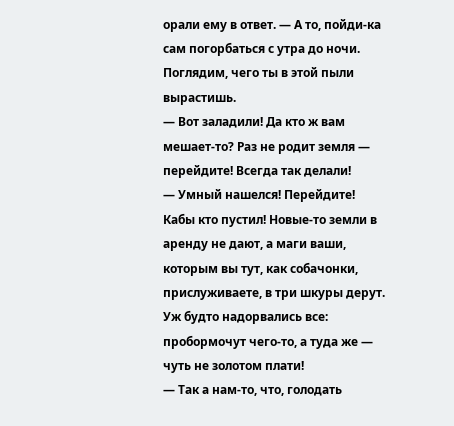орали ему в ответ. — А то, пойди-ка сам погорбаться с утра до ночи. Поглядим, чего ты в этой пыли вырастишь.
— Вот заладили! Да кто ж вам мешает-то? Раз не родит земля — перейдите! Всегда так делали!
— Умный нашелся! Перейдите! Кабы кто пустил! Новые-то земли в аренду не дают, а маги ваши, которым вы тут, как собачонки, прислуживаете, в три шкуры дерут. Уж будто надорвались все: пробормочут чего-то, а туда же — чуть не золотом плати!
— Так а нам-то, что, голодать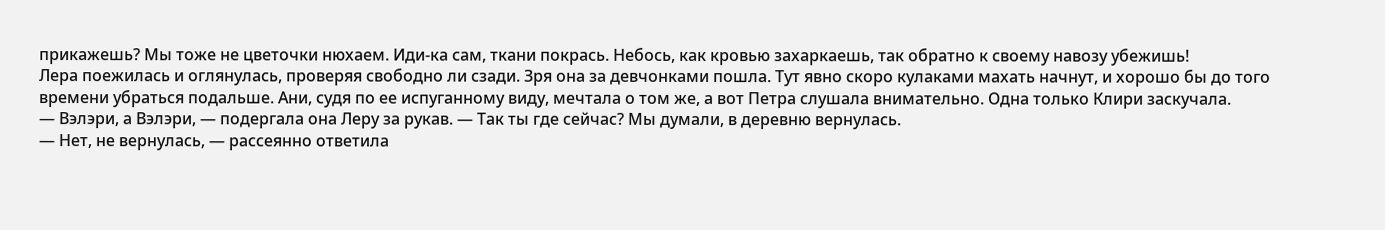прикажешь? Мы тоже не цветочки нюхаем. Иди-ка сам, ткани покрась. Небось, как кровью захаркаешь, так обратно к своему навозу убежишь!
Лера поежилась и оглянулась, проверяя свободно ли сзади. Зря она за девчонками пошла. Тут явно скоро кулаками махать начнут, и хорошо бы до того времени убраться подальше. Ани, судя по ее испуганному виду, мечтала о том же, а вот Петра слушала внимательно. Одна только Клири заскучала.
— Вэлэри, а Вэлэри, — подергала она Леру за рукав. — Так ты где сейчас? Мы думали, в деревню вернулась.
— Нет, не вернулась, — рассеянно ответила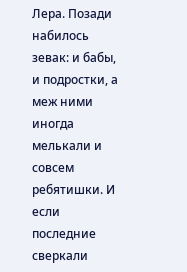Лера. Позади набилось зевак: и бабы, и подростки, а меж ними иногда мелькали и совсем ребятишки. И если последние сверкали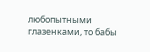любопытными глазенками, то бабы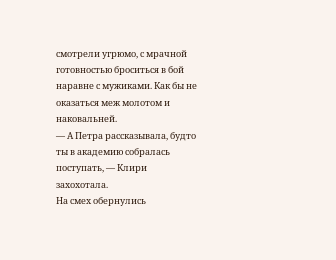смотрели угрюмо, с мрачной готовностью броситься в бой наравне с мужиками. Как бы не оказаться меж молотом и наковальней.
— А Петра рассказывала, будто ты в академию собралась поступать, — Клири захохотала.
На смех обернулись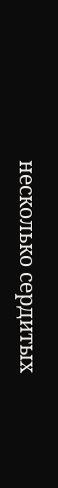несколько сердитых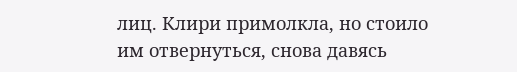лиц. Клири примолкла, но стоило им отвернуться, снова давясь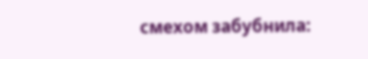смехом забубнила: